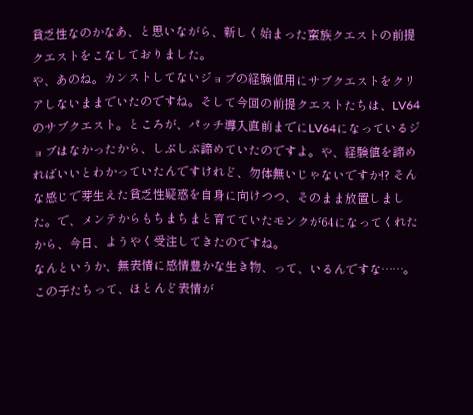貧乏性なのかなあ、と思いながら、新しく始まった蛮族クエストの前提クエストをこなしておりました。
や、あのね。カンストしてないジョブの経験値用にサブクエストをクリアしないままでいたのですね。そして今回の前提クエストたちは、LV64のサブクエスト。ところが、パッチ導入直前までにLV64になっているジョブはなかったから、しぶしぶ諦めていたのですよ。や、経験値を諦めればいいとわかっていたんですけれど、勿体無いじゃないですか!? そんな感じで芽生えた貧乏性疑惑を自身に向けつつ、そのまま放置しました。で、メンテからもちまちまと育てていたモンクが64になってくれたから、今日、ようやく受注してきたのですね。
なんというか、無表情に感情豊かな生き物、って、いるんですな……。
この子たちって、ほとんど表情が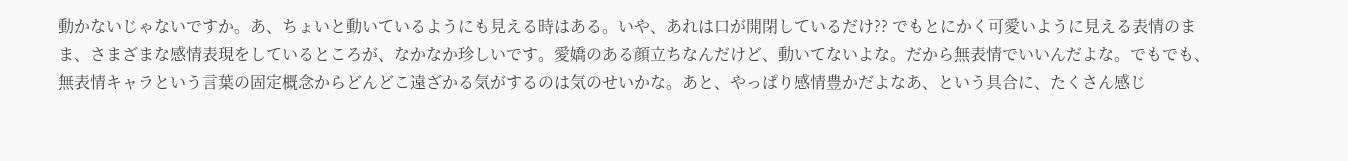動かないじゃないですか。あ、ちょいと動いているようにも見える時はある。いや、あれは口が開閉しているだけ?? でもとにかく可愛いように見える表情のまま、さまざまな感情表現をしているところが、なかなか珍しいです。愛嬌のある顔立ちなんだけど、動いてないよな。だから無表情でいいんだよな。でもでも、無表情キャラという言葉の固定概念からどんどこ遠ざかる気がするのは気のせいかな。あと、やっぱり感情豊かだよなあ、という具合に、たくさん感じ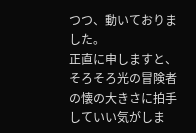つつ、動いておりました。
正直に申しますと、そろそろ光の冒険者の懐の大きさに拍手していい気がしま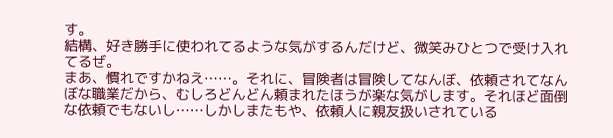す。
結構、好き勝手に使われてるような気がするんだけど、微笑みひとつで受け入れてるぜ。
まあ、慣れですかねえ……。それに、冒険者は冒険してなんぼ、依頼されてなんぼな職業だから、むしろどんどん頼まれたほうが楽な気がします。それほど面倒な依頼でもないし……しかしまたもや、依頼人に親友扱いされている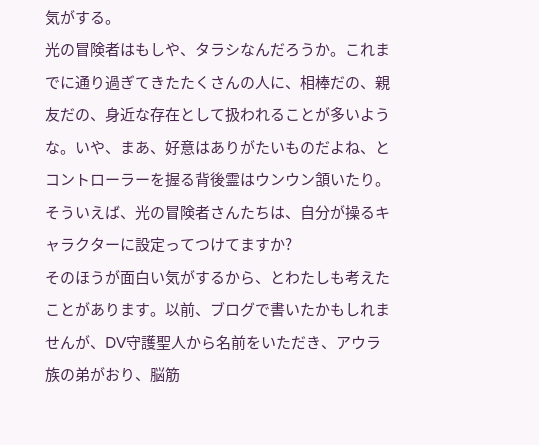気がする。
光の冒険者はもしや、タラシなんだろうか。これまでに通り過ぎてきたたくさんの人に、相棒だの、親友だの、身近な存在として扱われることが多いような。いや、まあ、好意はありがたいものだよね、とコントローラーを握る背後霊はウンウン頷いたり。
そういえば、光の冒険者さんたちは、自分が操るキャラクターに設定ってつけてますか?
そのほうが面白い気がするから、とわたしも考えたことがあります。以前、ブログで書いたかもしれませんが、DV守護聖人から名前をいただき、アウラ族の弟がおり、脳筋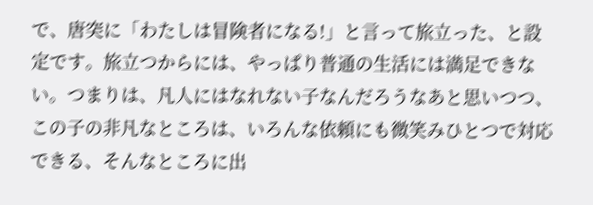で、唐突に「わたしは冒険者になる!」と言って旅立った、と設定です。旅立つからには、やっぱり普通の生活には満足できない。つまりは、凡人にはなれない子なんだろうなあと思いつつ、この子の非凡なところは、いろんな依頼にも微笑みひとつで対応できる、そんなところに出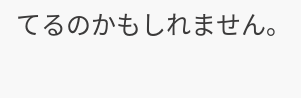てるのかもしれません。